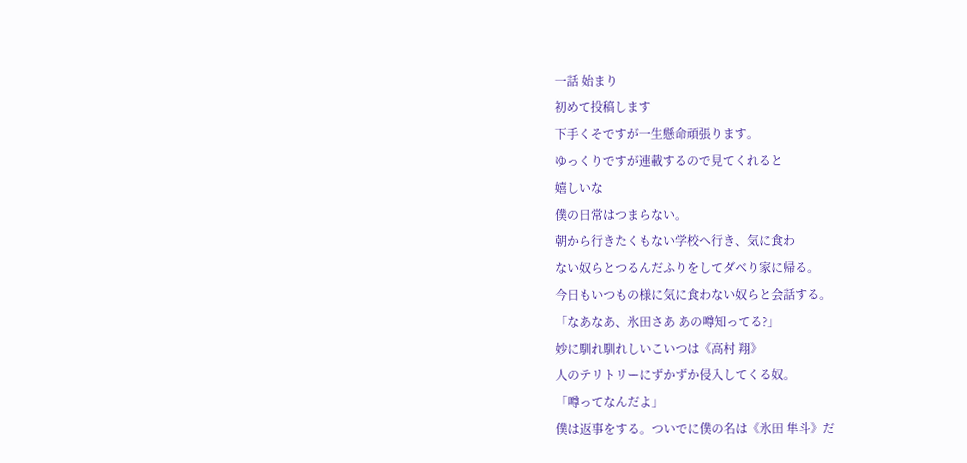一話 始まり
初めて投稿します
下手くそですが一生懸命頑張ります。
ゆっくりですが連載するので見てくれると
嬉しいな
僕の日常はつまらない。
朝から行きたくもない学校へ行き、気に食わ
ない奴らとつるんだふりをしてダベり家に帰る。
今日もいつもの様に気に食わない奴らと会話する。
「なあなあ、氷田さあ あの噂知ってる?」
妙に馴れ馴れしいこいつは《高村 翔》
人のテリトリーにずかずか侵入してくる奴。
「噂ってなんだよ」
僕は返事をする。ついでに僕の名は《氷田 隼斗》だ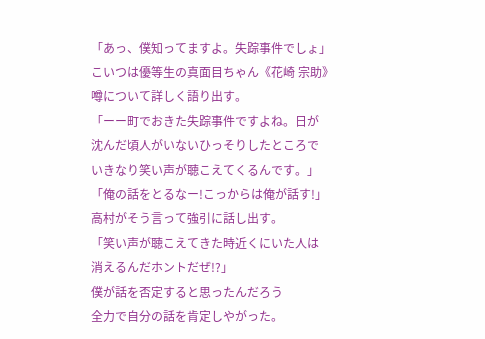「あっ、僕知ってますよ。失踪事件でしょ」
こいつは優等生の真面目ちゃん《花崎 宗助》
噂について詳しく語り出す。
「ーー町でおきた失踪事件ですよね。日が
沈んだ頃人がいないひっそりしたところで
いきなり笑い声が聴こえてくるんです。」
「俺の話をとるなー!こっからは俺が話す!」
高村がそう言って強引に話し出す。
「笑い声が聴こえてきた時近くにいた人は
消えるんだホントだぜ!?」
僕が話を否定すると思ったんだろう
全力で自分の話を肯定しやがった。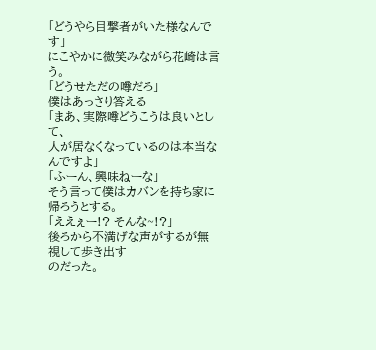「どうやら目撃者がいた様なんです」
にこやかに微笑みながら花崎は言う。
「どうせただの噂だろ」
僕はあっさり答える
「まあ、実際噂どうこうは良いとして、
人が居なくなっているのは本当なんですよ」
「ふーん、興味ねーな」
そう言って僕はカバンを持ち家に帰ろうとする。
「ええぇー!? そんな~!?」
後ろから不満げな声がするが無視して歩き出す
のだった。